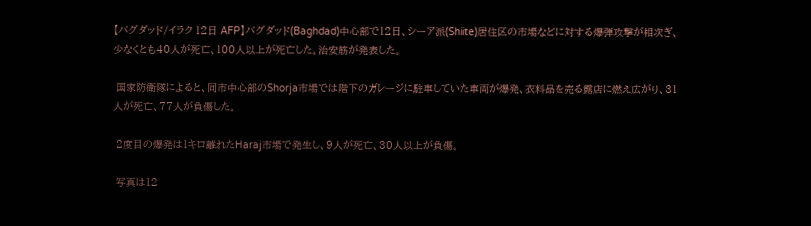【バグダッド/イラク 12日 AFP】バグダッド(Baghdad)中心部で12日、シーア派(Shiite)居住区の市場などに対する爆弾攻撃が相次ぎ、少なくとも40人が死亡、100人以上が死亡した。治安筋が発表した。

 国家防衛隊によると、同市中心部のShorja市場では階下のガレージに駐車していた車両が爆発、衣料品を売る露店に燃え広がり、31人が死亡、77人が負傷した。

 2度目の爆発は1キロ離れたHaraj市場で発生し、9人が死亡、30人以上が負傷。

 写真は12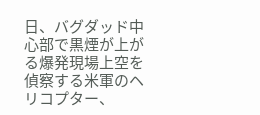日、バグダッド中心部で黒煙が上がる爆発現場上空を偵察する米軍のヘリコプター、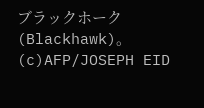ブラックホーク(Blackhawk)。(c)AFP/JOSEPH EID